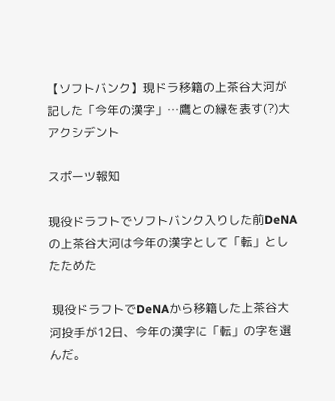【ソフトバンク】現ドラ移籍の上茶谷大河が記した「今年の漢字」…鷹との縁を表す(?)大アクシデント

スポーツ報知

現役ドラフトでソフトバンク入りした前DeNAの上茶谷大河は今年の漢字として「転」としたためた

 現役ドラフトでDeNAから移籍した上茶谷大河投手が12日、今年の漢字に「転」の字を選んだ。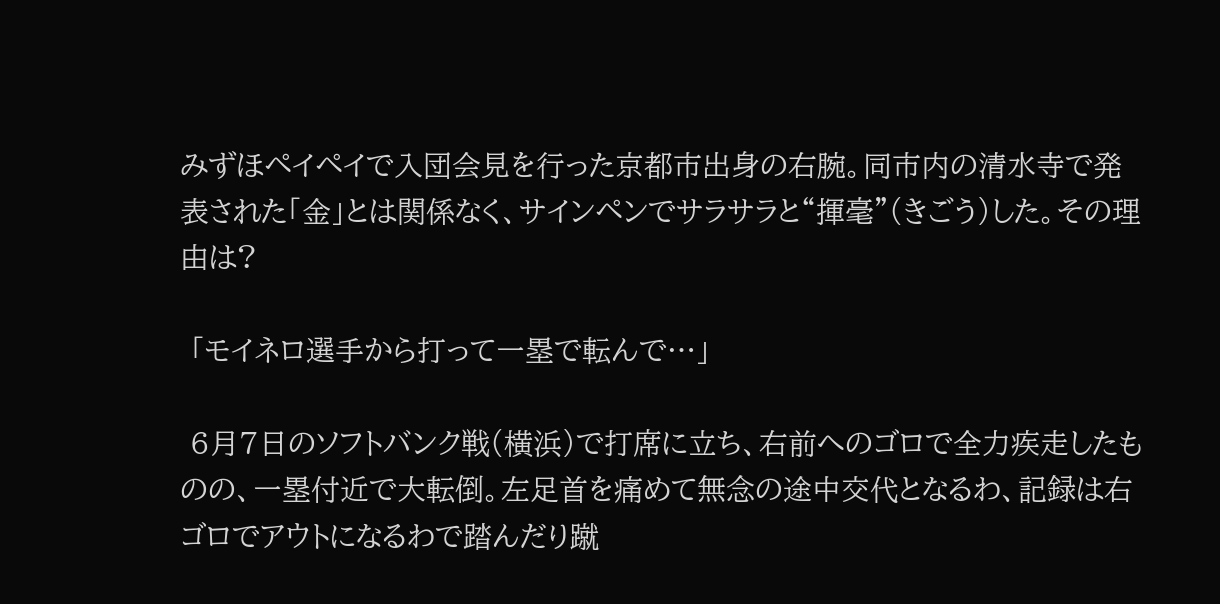みずほペイペイで入団会見を行った京都市出身の右腕。同市内の清水寺で発表された「金」とは関係なく、サインペンでサラサラと“揮毫”(きごう)した。その理由は?

 「モイネロ選手から打って一塁で転んで…」

 6月7日のソフトバンク戦(横浜)で打席に立ち、右前へのゴロで全力疾走したものの、一塁付近で大転倒。左足首を痛めて無念の途中交代となるわ、記録は右ゴロでアウトになるわで踏んだり蹴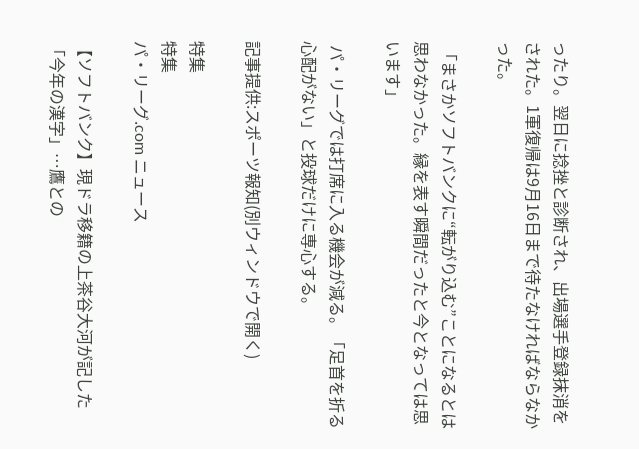ったり。翌日に捻挫と診断され、出場選手登録抹消をされた。1軍復帰は9月16日まで待たなければならなかった。

 「まさかソフトバンクに“転がり込む”ことになるとは思わなかった。縁を表す瞬間だったと今となっては思います」

 パ・リーグでは打席に入る機会が減る。「足首を折る心配がない」と投球だけに専心する。

記事提供:スポーツ報知(別ウィンドウで開く)

特集
特集
パ・リーグ.com ニュース

【ソフトバンク】現ドラ移籍の上茶谷大河が記した「今年の漢字」…鷹との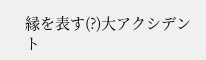縁を表す(?)大アクシデント